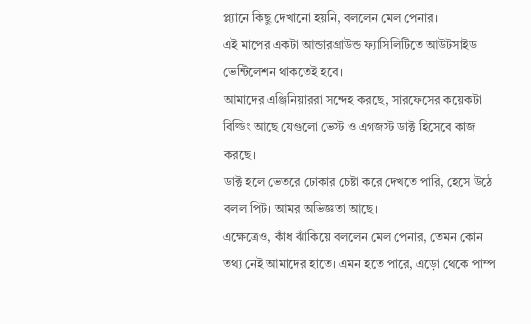প্ল্যানে কিছু দেখানো হয়নি, বললেন মেল পেনার।
এই মাপের একটা আন্ডারগ্রাউন্ড ফ্যাসিলিটিতে আউটসাইড ভেন্টিলেশন থাকতেই হবে।
আমাদের এঞ্জিনিয়াররা সন্দেহ করছে, সারফেসের কয়েকটা বিল্ডিং আছে যেগুলো ভেস্ট ও এগজস্ট ডাক্ট হিসেবে কাজ করছে।
ডাক্ট হলে ভেতরে ঢোকার চেষ্টা করে দেখতে পারি, হেসে উঠে বলল পিট। আমর অভিজ্ঞতা আছে।
এক্ষেত্রেও, কাঁধ ঝাঁকিয়ে বললেন মেল পেনার, তেমন কোন তথ্য নেই আমাদের হাতে। এমন হতে পারে, এড়ো থেকে পাম্প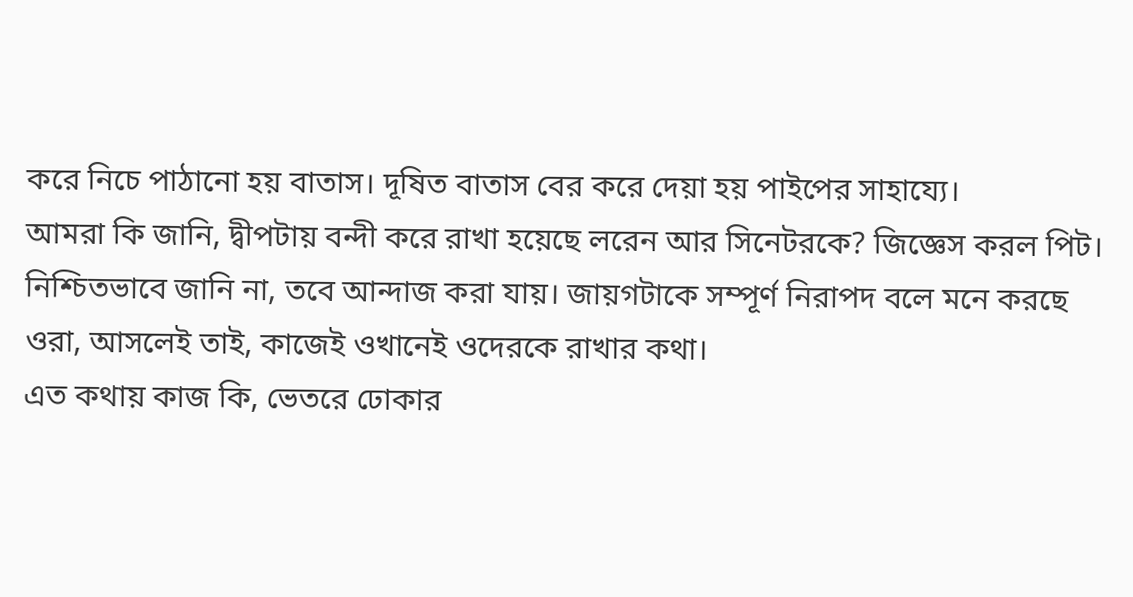করে নিচে পাঠানো হয় বাতাস। দূষিত বাতাস বের করে দেয়া হয় পাইপের সাহায্যে।
আমরা কি জানি, দ্বীপটায় বন্দী করে রাখা হয়েছে লরেন আর সিনেটরকে? জিজ্ঞেস করল পিট।
নিশ্চিতভাবে জানি না, তবে আন্দাজ করা যায়। জায়গটাকে সম্পূর্ণ নিরাপদ বলে মনে করছে ওরা, আসলেই তাই, কাজেই ওখানেই ওদেরকে রাখার কথা।
এত কথায় কাজ কি, ভেতরে ঢোকার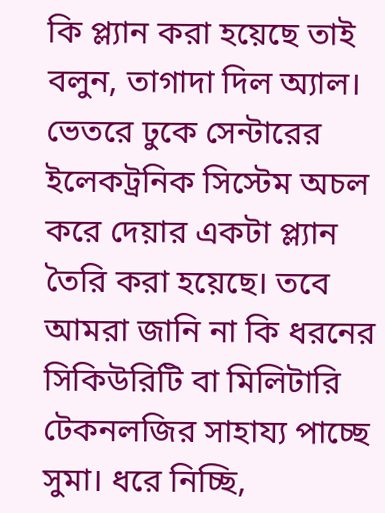কি প্ল্যান করা হয়েছে তাই বলুন, তাগাদা দিল অ্যাল।
ভেতরে ঢুকে সেন্টারের ইলেকট্রনিক সিস্টেম অচল করে দেয়ার একটা প্ল্যান তৈরি করা হয়েছে। তবে আমরা জানি না কি ধরনের সিকিউরিটি বা মিলিটারি টেকনলজির সাহায্য পাচ্ছে সুমা। ধরে নিচ্ছি,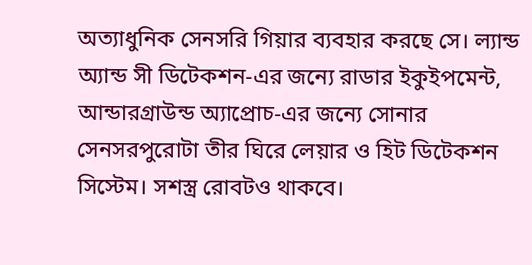অত্যাধুনিক সেনসরি গিয়ার ব্যবহার করছে সে। ল্যান্ড অ্যান্ড সী ডিটেকশন-এর জন্যে রাডার ইকুইপমেন্ট, আন্ডারগ্রাউন্ড অ্যাপ্রোচ-এর জন্যে সোনার সেনসরপুরোটা তীর ঘিরে লেয়ার ও হিট ডিটেকশন সিস্টেম। সশস্ত্র রোবটও থাকবে।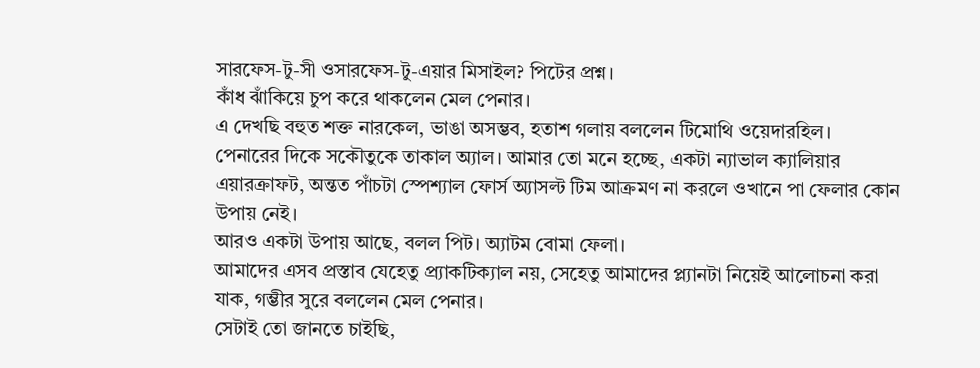সারফেস-টু-সী ওসারফেস-টু-এয়ার মিসাইল? পিটের প্রশ্ন।
কাঁধ ঝাঁকিয়ে চুপ করে থাকলেন মেল পেনার।
এ দেখছি বহুত শক্ত নারকেল, ভাঙা অসম্ভব, হতাশ গলায় বললেন টিমোথি ওয়েদারহিল।
পেনারের দিকে সকৌতুকে তাকাল অ্যাল। আমার তো মনে হচ্ছে, একটা ন্যাভাল ক্যালিয়ার এয়ারক্রাফট, অন্তত পাঁচটা স্পেশ্যাল ফোর্স অ্যাসল্ট টিম আক্রমণ না করলে ওখানে পা ফেলার কোন উপায় নেই।
আরও একটা উপায় আছে, বলল পিট। অ্যাটম বোমা ফেলা।
আমাদের এসব প্রস্তাব যেহেতু প্র্যাকটিক্যাল নয়, সেহেতু আমাদের প্ল্যানটা নিয়েই আলোচনা করা যাক, গম্ভীর সুরে বললেন মেল পেনার।
সেটাই তো জানতে চাইছি,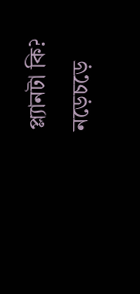প্ল্যানটা কি? নড়েচড়ে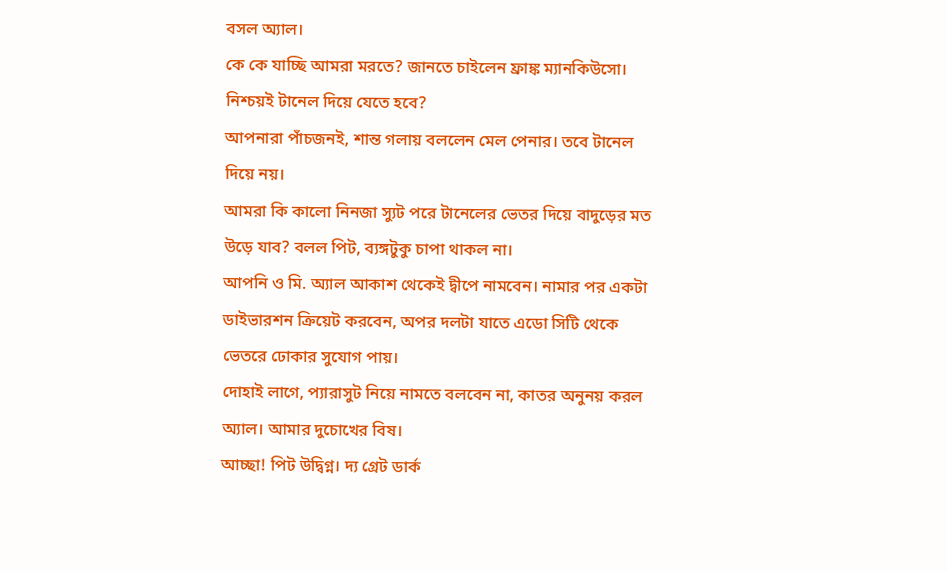বসল অ্যাল।
কে কে যাচ্ছি আমরা মরতে? জানতে চাইলেন ফ্রাঙ্ক ম্যানকিউসো। নিশ্চয়ই টানেল দিয়ে যেতে হবে?
আপনারা পাঁচজনই, শান্ত গলায় বললেন মেল পেনার। তবে টানেল দিয়ে নয়।
আমরা কি কালো নিনজা স্যুট পরে টানেলের ভেতর দিয়ে বাদুড়ের মত উড়ে যাব? বলল পিট, ব্যঙ্গটুকু চাপা থাকল না।
আপনি ও মি. অ্যাল আকাশ থেকেই দ্বীপে নামবেন। নামার পর একটা ডাইভারশন ক্রিয়েট করবেন, অপর দলটা যাতে এডো সিটি থেকে ভেতরে ঢোকার সুযোগ পায়।
দোহাই লাগে, প্যারাসুট নিয়ে নামতে বলবেন না, কাতর অনুনয় করল অ্যাল। আমার দুচোখের বিষ।
আচ্ছা! পিট উদ্বিগ্ন। দ্য গ্রেট ডার্ক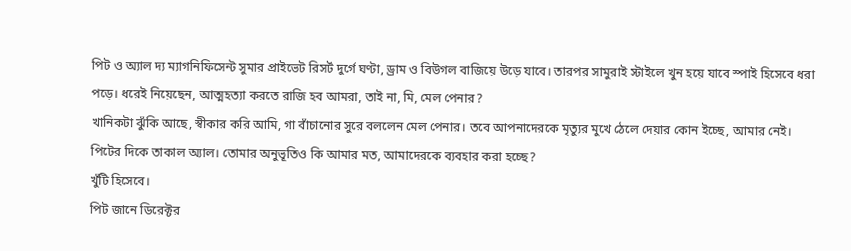পিট ও অ্যাল দ্য ম্যাগনিফিসেন্ট সুমার প্রাইভেট রিসর্ট দুর্গে ঘণ্টা, ড্রাম ও বিউগল বাজিয়ে উড়ে যাবে। তারপর সামুরাই স্টাইলে খুন হয়ে যাবে স্পাই হিসেবে ধরা পড়ে। ধরেই নিয়েছেন, আত্মহত্যা করতে রাজি হব আমরা, তাই না, মি, মেল পেনার?
খানিকটা ঝুঁকি আছে, স্বীকার করি আমি, গা বাঁচানোর সুরে বললেন মেল পেনার। তবে আপনাদেরকে মৃত্যুর মুখে ঠেলে দেয়ার কোন ইচ্ছে, আমার নেই।
পিটের দিকে তাকাল অ্যাল। তোমার অনুভূতিও কি আমার মত, আমাদেরকে ব্যবহার করা হচ্ছে?
খুঁটি হিসেবে।
পিট জানে ডিরেক্টর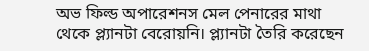অভ ফিল্ড অপারেশনস মেল পেনারের মাথা থেকে প্ল্যানটা বেরোয়নি। প্ল্যানটা তৈরি করেছেন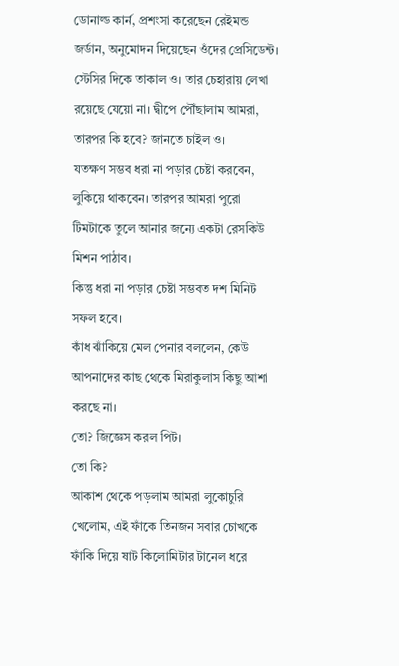ডোনাল্ড কার্ন, প্রশংসা করেছেন রেইমন্ড জর্ডান, অনুমোদন দিয়েছেন ওঁদের প্রেসিডেন্ট। স্টেসির দিকে তাকাল ও। তার চেহারায় লেখা রয়েছে যেয়ো না। দ্বীপে পৌঁছালাম আমরা, তারপর কি হবে? জানতে চাইল ও।
যতক্ষণ সম্ভব ধরা না পড়ার চেষ্টা করবেন, লুকিয়ে থাকবেন। তারপর আমরা পুরো টিমটাকে তুলে আনার জন্যে একটা রেসকিউ মিশন পাঠাব।
কিন্তু ধরা না পড়ার চেষ্টা সম্ভবত দশ মিনিট সফল হবে।
কাঁধ ঝাঁকিয়ে মেল পেনার বললেন, কেউ আপনাদের কাছ থেকে মিরাকুলাস কিছু আশা করছে না।
তো? জিজ্ঞেস করল পিট।
তো কি?
আকাশ থেকে পড়লাম আমরা লুকোচুরি খেলোম, এই ফাঁকে তিনজন সবার চোখকে ফাঁকি দিয়ে ষাট কিলোমিটার টানেল ধরে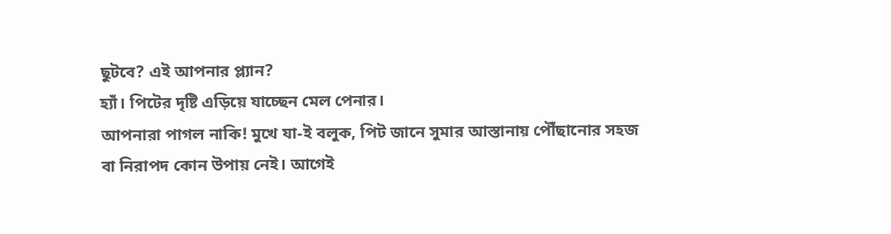ছুটবে? এই আপনার প্ল্যান?
হ্যাঁ। পিটের দৃষ্টি এড়িয়ে যাচ্ছেন মেল পেনার।
আপনারা পাগল নাকি! মুখে যা-ই বলুক, পিট জানে সুমার আস্তানায় পৌঁছানোর সহজ বা নিরাপদ কোন উপায় নেই। আগেই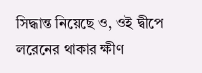সিদ্ধান্ত নিয়েছে ও, ওই দ্বীপে লরেনের থাকার ক্ষীণ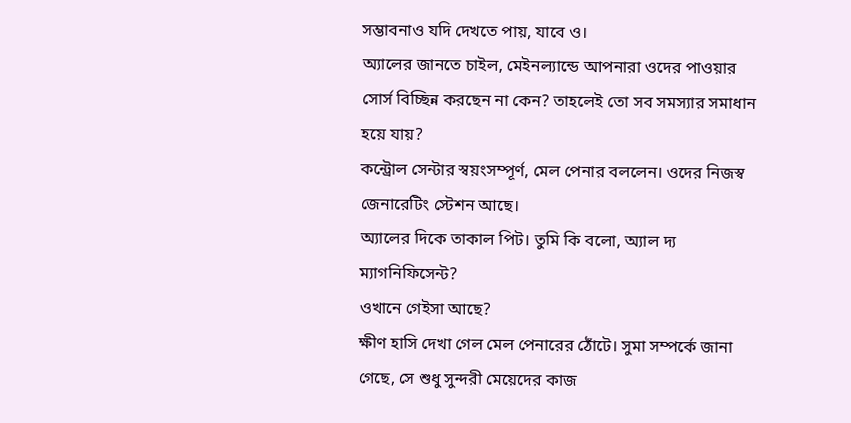সম্ভাবনাও যদি দেখতে পায়, যাবে ও।
অ্যালের জানতে চাইল, মেইনল্যান্ডে আপনারা ওদের পাওয়ার সোর্স বিচ্ছিন্ন করছেন না কেন? তাহলেই তো সব সমস্যার সমাধান হয়ে যায়?
কন্ট্রোল সেন্টার স্বয়ংসম্পূর্ণ, মেল পেনার বললেন। ওদের নিজস্ব জেনারেটিং স্টেশন আছে।
অ্যালের দিকে তাকাল পিট। তুমি কি বলো, অ্যাল দ্য ম্যাগনিফিসেন্ট?
ওখানে গেইসা আছে?
ক্ষীণ হাসি দেখা গেল মেল পেনারের ঠোঁটে। সুমা সম্পর্কে জানা গেছে, সে শুধু সুন্দরী মেয়েদের কাজ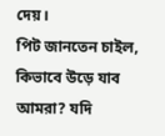দেয়।
পিট জানতেন চাইল, কিভাবে উড়ে যাব আমরা? যদি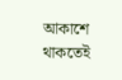আকাশে থাকতেই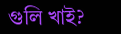গুলি খাই?